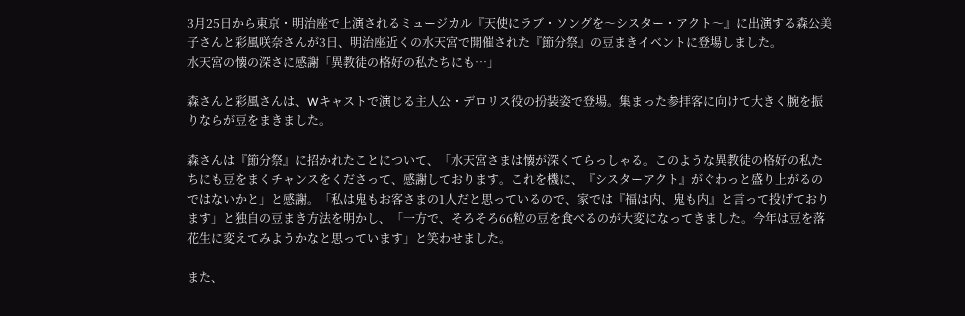3月25日から東京・明治座で上演されるミュージカル『天使にラブ・ソングを〜シスター・アクト〜』に出演する森公美子さんと彩風咲奈さんが3日、明治座近くの水天宮で開催された『節分祭』の豆まきイベントに登場しました。
水天宮の懐の深さに感謝「異教徒の格好の私たちにも…」

森さんと彩風さんは、Wキャストで演じる主人公・デロリス役の扮装姿で登場。集まった参拝客に向けて大きく腕を振りならが豆をまきました。

森さんは『節分祭』に招かれたことについて、「水天宮さまは懐が深くてらっしゃる。このような異教徒の格好の私たちにも豆をまくチャンスをくださって、感謝しております。これを機に、『シスターアクト』がぐわっと盛り上がるのではないかと」と感謝。「私は鬼もお客さまの1人だと思っているので、家では『福は内、鬼も内』と言って投げております」と独自の豆まき方法を明かし、「一方で、そろそろ66粒の豆を食べるのが大変になってきました。今年は豆を落花生に変えてみようかなと思っています」と笑わせました。

また、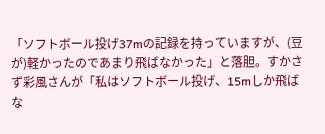「ソフトボール投げ37mの記録を持っていますが、(豆が)軽かったのであまり飛ばなかった」と落胆。すかさず彩風さんが「私はソフトボール投げ、15mしか飛ばな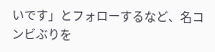いです」とフォローするなど、名コンビぶりを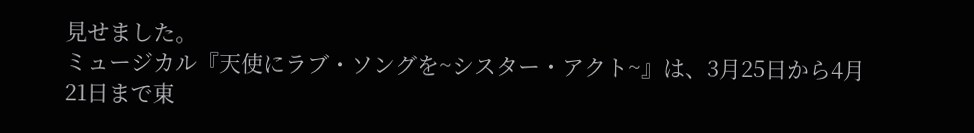見せました。
ミュージカル『天使にラブ・ソングを~シスター・アクト~』は、3月25日から4月21日まで東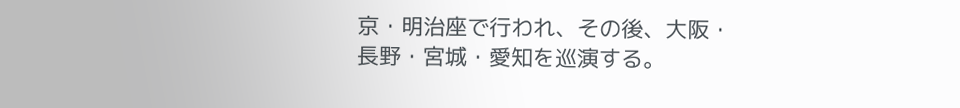京・明治座で行われ、その後、大阪・長野・宮城・愛知を巡演する。